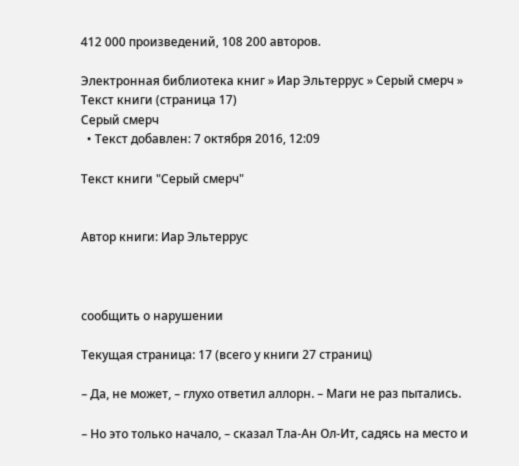412 000 произведений, 108 200 авторов.

Электронная библиотека книг » Иар Эльтеррус » Серый смерч » Текст книги (страница 17)
Серый смерч
  • Текст добавлен: 7 октября 2016, 12:09

Текст книги "Серый смерч"


Автор книги: Иар Эльтеррус



сообщить о нарушении

Текущая страница: 17 (всего у книги 27 страниц)

– Да, не может, – глухо ответил аллорн. – Маги не раз пытались.

– Но это только начало, – сказал Тла-Ан Ол-Ит, садясь на место и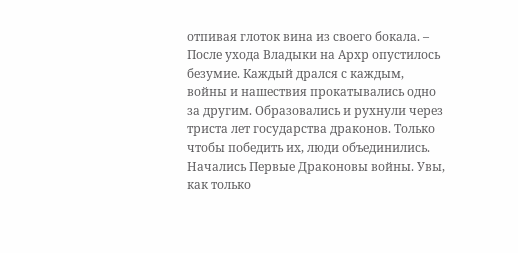отпивая глоток вина из своего бокала. – После ухода Владыки на Архр опустилось безумие. Каждый дрался с каждым, войны и нашествия прокатывались одно за другим. Образовались и рухнули через триста лет государства драконов. Только чтобы победить их, люди объединились. Начались Первые Драконовы войны. Увы, как только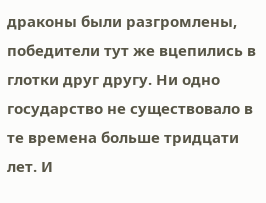драконы были разгромлены, победители тут же вцепились в глотки друг другу. Ни одно государство не существовало в те времена больше тридцати лет. И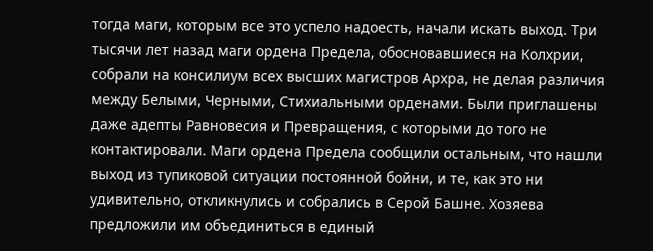тогда маги, которым все это успело надоесть, начали искать выход. Три тысячи лет назад маги ордена Предела, обосновавшиеся на Колхрии, собрали на консилиум всех высших магистров Архра, не делая различия между Белыми, Черными, Стихиальными орденами. Были приглашены даже адепты Равновесия и Превращения, с которыми до того не контактировали. Маги ордена Предела сообщили остальным, что нашли выход из тупиковой ситуации постоянной бойни, и те, как это ни удивительно, откликнулись и собрались в Серой Башне. Хозяева предложили им объединиться в единый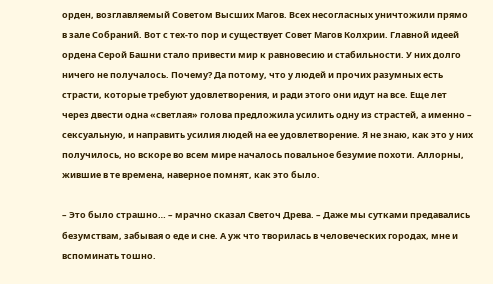орден, возглавляемый Советом Высших Магов. Всех несогласных уничтожили прямо в зале Собраний. Вот с тех-то пор и существует Совет Магов Колхрии. Главной идеей ордена Серой Башни стало привести мир к равновесию и стабильности. У них долго ничего не получалось. Почему? Да потому, что у людей и прочих разумных есть страсти, которые требуют удовлетворения, и ради этого они идут на все. Еще лет через двести одна «светлая» голова предложила усилить одну из страстей, а именно – сексуальную, и направить усилия людей на ее удовлетворение. Я не знаю, как это у них получилось, но вскоре во всем мире началось повальное безумие похоти. Аллорны, жившие в те времена, наверное помнят, как это было.

– Это было страшно… – мрачно сказал Светоч Древа. – Даже мы сутками предавались безумствам, забывая о еде и сне. А уж что творилась в человеческих городах, мне и вспоминать тошно.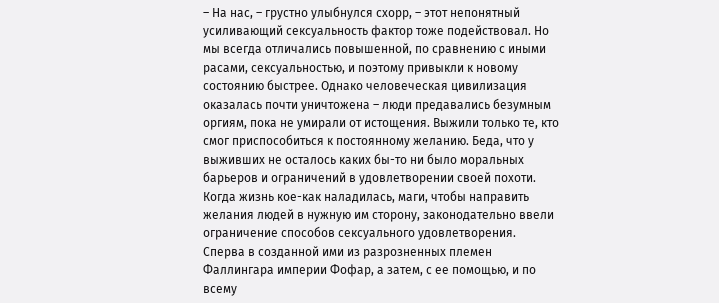– На нас, – грустно улыбнулся схорр, – этот непонятный усиливающий сексуальность фактор тоже подействовал. Но мы всегда отличались повышенной, по сравнению с иными расами, сексуальностью, и поэтому привыкли к новому состоянию быстрее. Однако человеческая цивилизация оказалась почти уничтожена – люди предавались безумным оргиям, пока не умирали от истощения. Выжили только те, кто смог приспособиться к постоянному желанию. Беда, что у выживших не осталось каких бы-то ни было моральных барьеров и ограничений в удовлетворении своей похоти. Когда жизнь кое-как наладилась, маги, чтобы направить желания людей в нужную им сторону, законодательно ввели ограничение способов сексуального удовлетворения. Сперва в созданной ими из разрозненных племен Фаллингара империи Фофар, а затем, с ее помощью, и по всему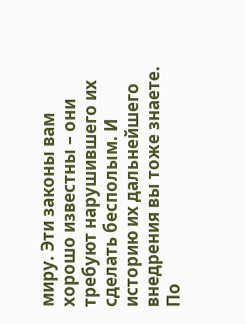миру. Эти законы вам хорошо известны – они требуют нарушившего их сделать бесполым. И историю их дальнейшего внедрения вы тоже знаете. По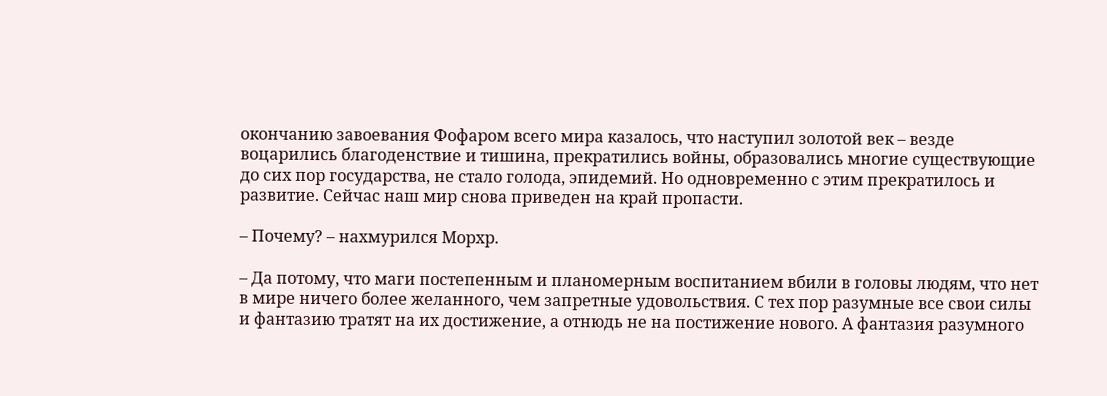окончанию завоевания Фофаром всего мира казалось, что наступил золотой век – везде воцарились благоденствие и тишина, прекратились войны, образовались многие существующие до сих пор государства, не стало голода, эпидемий. Но одновременно с этим прекратилось и развитие. Сейчас наш мир снова приведен на край пропасти.

– Почему? – нахмурился Морхр.

– Да потому, что маги постепенным и планомерным воспитанием вбили в головы людям, что нет в мире ничего более желанного, чем запретные удовольствия. С тех пор разумные все свои силы и фантазию тратят на их достижение, а отнюдь не на постижение нового. А фантазия разумного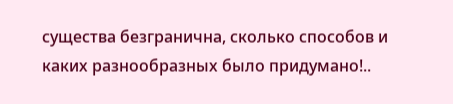существа безгранична, сколько способов и каких разнообразных было придумано!..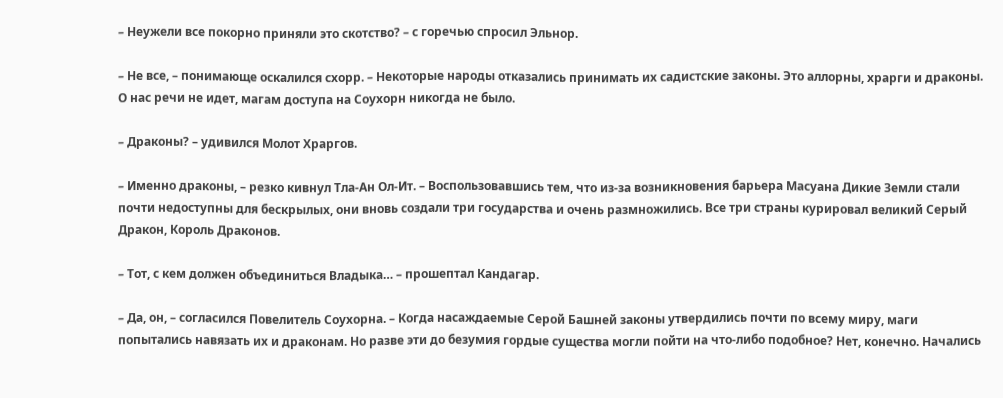– Неужели все покорно приняли это скотство? – с горечью спросил Эльнор.

– Не все, – понимающе оскалился схорр. – Некоторые народы отказались принимать их садистские законы. Это аллорны, храрги и драконы. О нас речи не идет, магам доступа на Соухорн никогда не было.

– Драконы? – удивился Молот Храргов.

– Именно драконы, – резко кивнул Тла-Ан Ол-Ит. – Воспользовавшись тем, что из-за возникновения барьера Масуана Дикие Земли стали почти недоступны для бескрылых, они вновь создали три государства и очень размножились. Все три страны курировал великий Серый Дракон, Король Драконов.

– Тот, с кем должен объединиться Владыка… – прошептал Кандагар.

– Да, он, – согласился Повелитель Соухорна. – Когда насаждаемые Серой Башней законы утвердились почти по всему миру, маги попытались навязать их и драконам. Но разве эти до безумия гордые существа могли пойти на что-либо подобное? Нет, конечно. Начались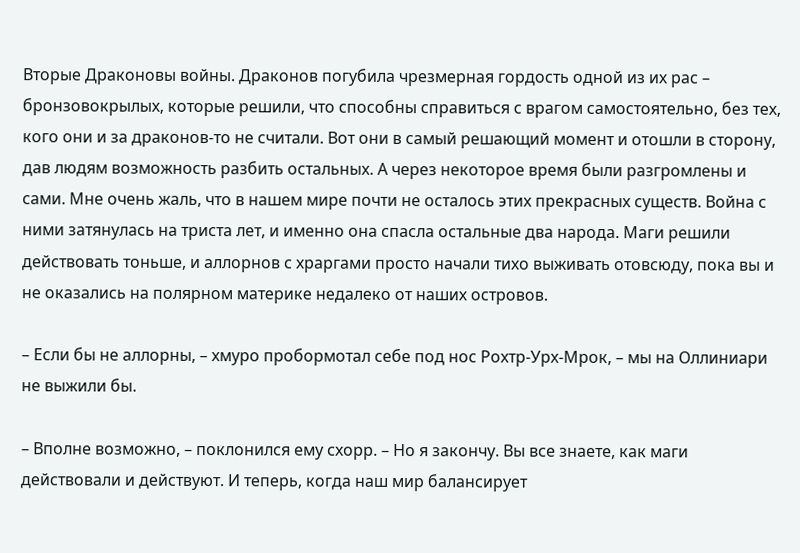Вторые Драконовы войны. Драконов погубила чрезмерная гордость одной из их рас – бронзовокрылых, которые решили, что способны справиться с врагом самостоятельно, без тех, кого они и за драконов-то не считали. Вот они в самый решающий момент и отошли в сторону, дав людям возможность разбить остальных. А через некоторое время были разгромлены и сами. Мне очень жаль, что в нашем мире почти не осталось этих прекрасных существ. Война с ними затянулась на триста лет, и именно она спасла остальные два народа. Маги решили действовать тоньше, и аллорнов с храргами просто начали тихо выживать отовсюду, пока вы и не оказались на полярном материке недалеко от наших островов.

– Если бы не аллорны, – хмуро пробормотал себе под нос Рохтр-Урх-Мрок, – мы на Оллиниари не выжили бы.

– Вполне возможно, – поклонился ему схорр. – Но я закончу. Вы все знаете, как маги действовали и действуют. И теперь, когда наш мир балансирует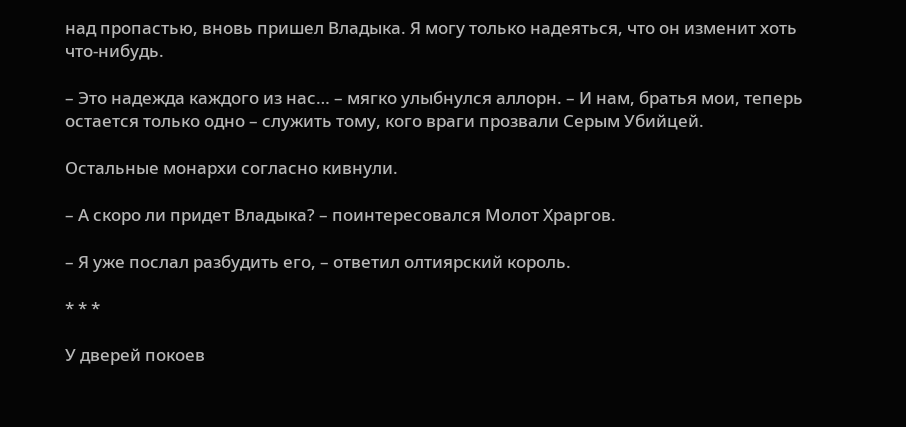над пропастью, вновь пришел Владыка. Я могу только надеяться, что он изменит хоть что-нибудь.

– Это надежда каждого из нас… – мягко улыбнулся аллорн. – И нам, братья мои, теперь остается только одно – служить тому, кого враги прозвали Серым Убийцей.

Остальные монархи согласно кивнули.

– А скоро ли придет Владыка? – поинтересовался Молот Храргов.

– Я уже послал разбудить его, – ответил олтиярский король.

* * *

У дверей покоев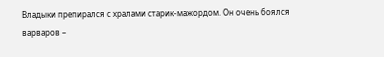Владыки препирался с хралами старик-мажордом. Он очень боялся варваров –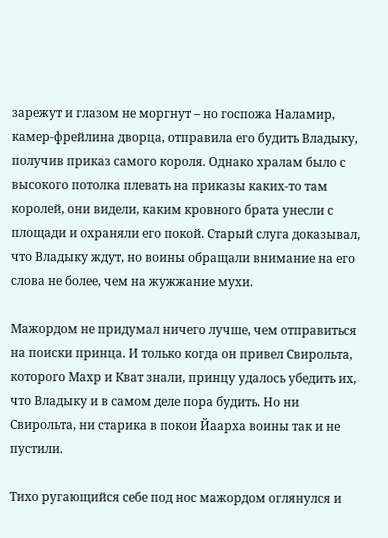зарежут и глазом не моргнут – но госпожа Наламир, камер-фрейлина дворца, отправила его будить Владыку, получив приказ самого короля. Однако хралам было с высокого потолка плевать на приказы каких-то там королей, они видели, каким кровного брата унесли с площади и охраняли его покой. Старый слуга доказывал, что Владыку ждут, но воины обращали внимание на его слова не более, чем на жужжание мухи.

Мажордом не придумал ничего лучше, чем отправиться на поиски принца. И только когда он привел Свирольта, которого Махр и Кват знали, принцу удалось убедить их, что Владыку и в самом деле пора будить. Но ни Свирольта, ни старика в покои Йаарха воины так и не пустили.

Тихо ругающийся себе под нос мажордом оглянулся и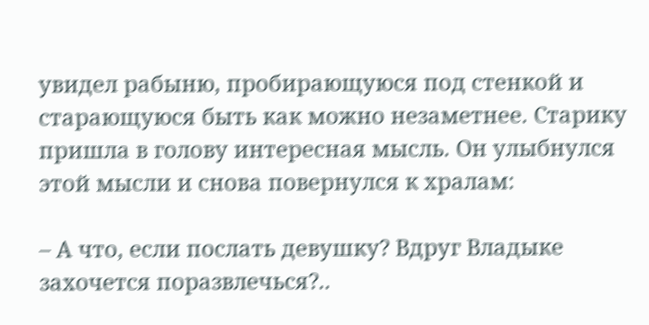увидел рабыню, пробирающуюся под стенкой и старающуюся быть как можно незаметнее. Старику пришла в голову интересная мысль. Он улыбнулся этой мысли и снова повернулся к хралам:

– А что, если послать девушку? Вдруг Владыке захочется поразвлечься?..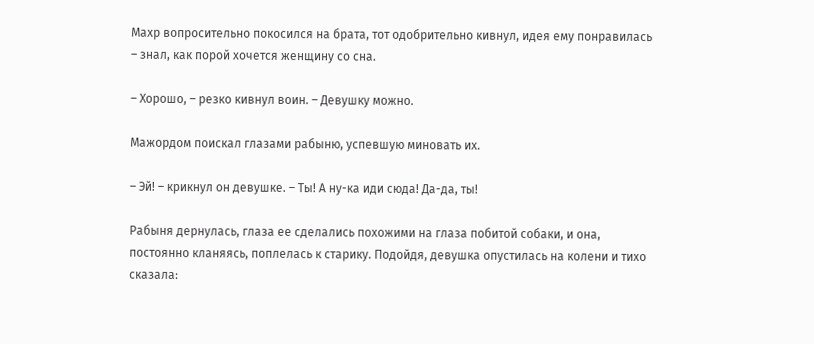Махр вопросительно покосился на брата, тот одобрительно кивнул, идея ему понравилась – знал, как порой хочется женщину со сна.

– Хорошо, – резко кивнул воин. – Девушку можно.

Мажордом поискал глазами рабыню, успевшую миновать их.

– Эй! – крикнул он девушке. – Ты! А ну-ка иди сюда! Да-да, ты!

Рабыня дернулась, глаза ее сделались похожими на глаза побитой собаки, и она, постоянно кланяясь, поплелась к старику. Подойдя, девушка опустилась на колени и тихо сказала: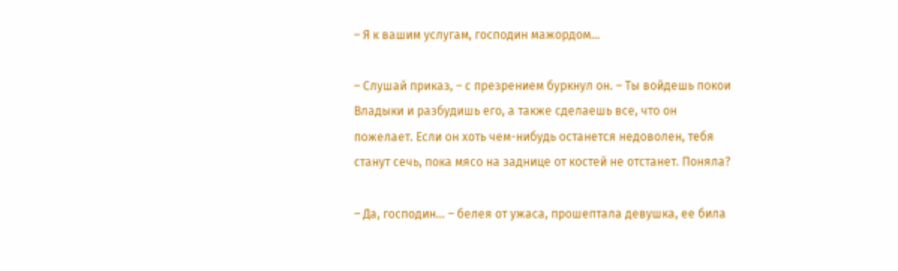– Я к вашим услугам, господин мажордом…

– Слушай приказ, – с презрением буркнул он. – Ты войдешь покои Владыки и разбудишь его, а также сделаешь все, что он пожелает. Если он хоть чем-нибудь останется недоволен, тебя станут сечь, пока мясо на заднице от костей не отстанет. Поняла?

– Да, господин… – белея от ужаса, прошептала девушка, ее била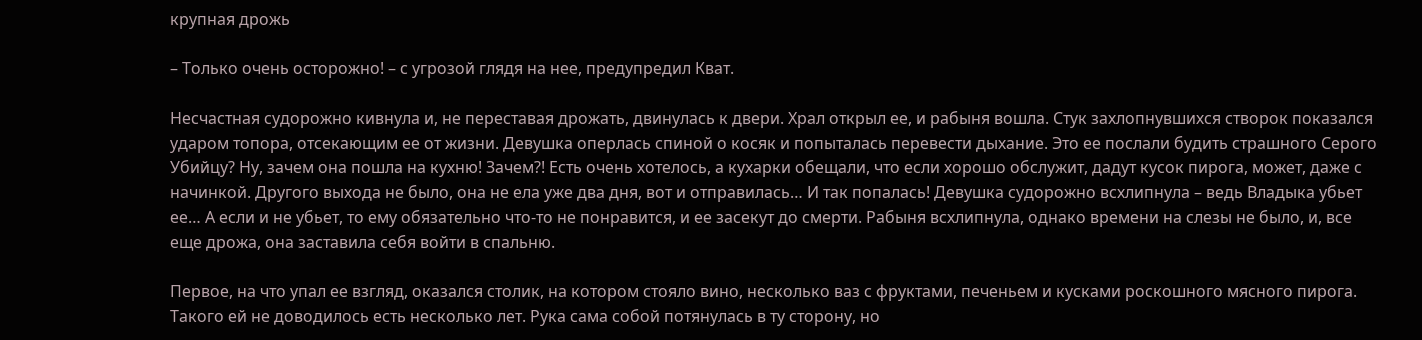крупная дрожь

– Только очень осторожно! – с угрозой глядя на нее, предупредил Кват.

Несчастная судорожно кивнула и, не переставая дрожать, двинулась к двери. Храл открыл ее, и рабыня вошла. Стук захлопнувшихся створок показался ударом топора, отсекающим ее от жизни. Девушка оперлась спиной о косяк и попыталась перевести дыхание. Это ее послали будить страшного Серого Убийцу? Ну, зачем она пошла на кухню! Зачем?! Есть очень хотелось, а кухарки обещали, что если хорошо обслужит, дадут кусок пирога, может, даже с начинкой. Другого выхода не было, она не ела уже два дня, вот и отправилась… И так попалась! Девушка судорожно всхлипнула – ведь Владыка убьет ее… А если и не убьет, то ему обязательно что-то не понравится, и ее засекут до смерти. Рабыня всхлипнула, однако времени на слезы не было, и, все еще дрожа, она заставила себя войти в спальню.

Первое, на что упал ее взгляд, оказался столик, на котором стояло вино, несколько ваз с фруктами, печеньем и кусками роскошного мясного пирога. Такого ей не доводилось есть несколько лет. Рука сама собой потянулась в ту сторону, но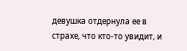девушка отдернула ее в страхе, что кто-то увидит, и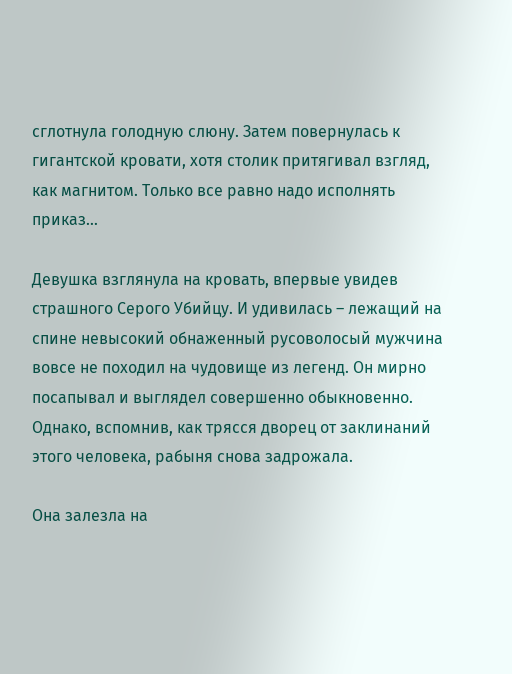сглотнула голодную слюну. Затем повернулась к гигантской кровати, хотя столик притягивал взгляд, как магнитом. Только все равно надо исполнять приказ…

Девушка взглянула на кровать, впервые увидев страшного Серого Убийцу. И удивилась – лежащий на спине невысокий обнаженный русоволосый мужчина вовсе не походил на чудовище из легенд. Он мирно посапывал и выглядел совершенно обыкновенно. Однако, вспомнив, как трясся дворец от заклинаний этого человека, рабыня снова задрожала.

Она залезла на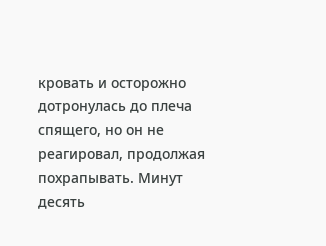кровать и осторожно дотронулась до плеча спящего, но он не реагировал, продолжая похрапывать. Минут десять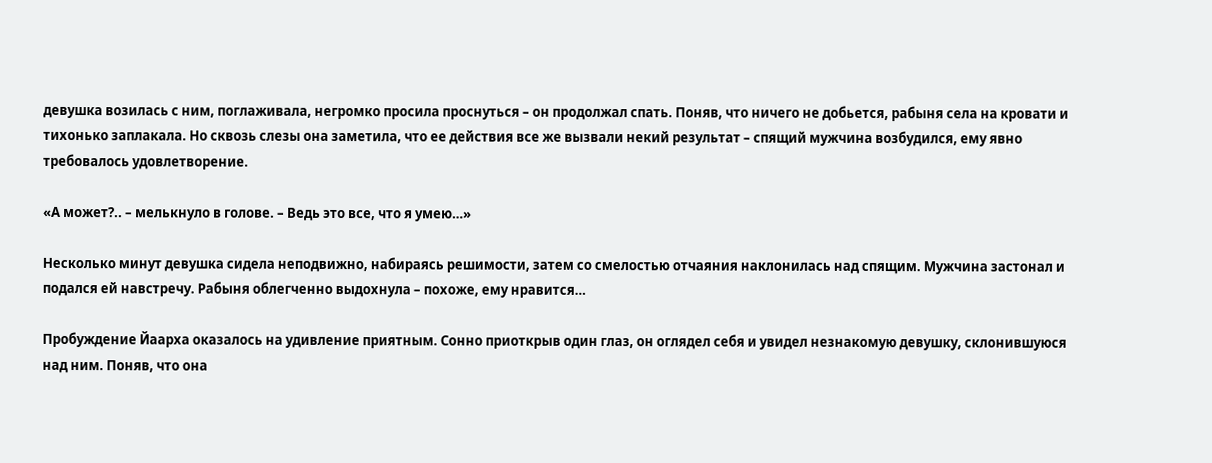девушка возилась с ним, поглаживала, негромко просила проснуться – он продолжал спать. Поняв, что ничего не добьется, рабыня села на кровати и тихонько заплакала. Но сквозь слезы она заметила, что ее действия все же вызвали некий результат – спящий мужчина возбудился, ему явно требовалось удовлетворение.

«А может?.. – мелькнуло в голове. – Ведь это все, что я умею…»

Несколько минут девушка сидела неподвижно, набираясь решимости, затем со смелостью отчаяния наклонилась над спящим. Мужчина застонал и подался ей навстречу. Рабыня облегченно выдохнула – похоже, ему нравится…

Пробуждение Йаарха оказалось на удивление приятным. Сонно приоткрыв один глаз, он оглядел себя и увидел незнакомую девушку, склонившуюся над ним. Поняв, что она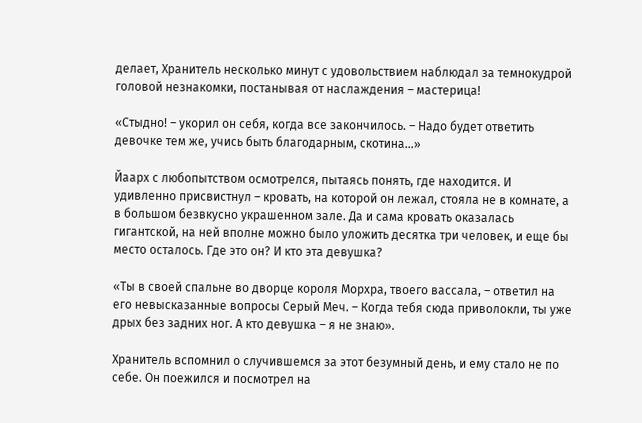делает, Хранитель несколько минут с удовольствием наблюдал за темнокудрой головой незнакомки, постанывая от наслаждения – мастерица!

«Стыдно! – укорил он себя, когда все закончилось. – Надо будет ответить девочке тем же, учись быть благодарным, скотина…»

Йаарх с любопытством осмотрелся, пытаясь понять, где находится. И удивленно присвистнул – кровать, на которой он лежал, стояла не в комнате, а в большом безвкусно украшенном зале. Да и сама кровать оказалась гигантской, на ней вполне можно было уложить десятка три человек, и еще бы место осталось. Где это он? И кто эта девушка?

«Ты в своей спальне во дворце короля Морхра, твоего вассала, – ответил на его невысказанные вопросы Серый Меч. – Когда тебя сюда приволокли, ты уже дрых без задних ног. А кто девушка – я не знаю».

Хранитель вспомнил о случившемся за этот безумный день, и ему стало не по себе. Он поежился и посмотрел на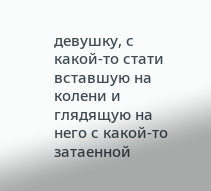девушку, с какой-то стати вставшую на колени и глядящую на него с какой-то затаенной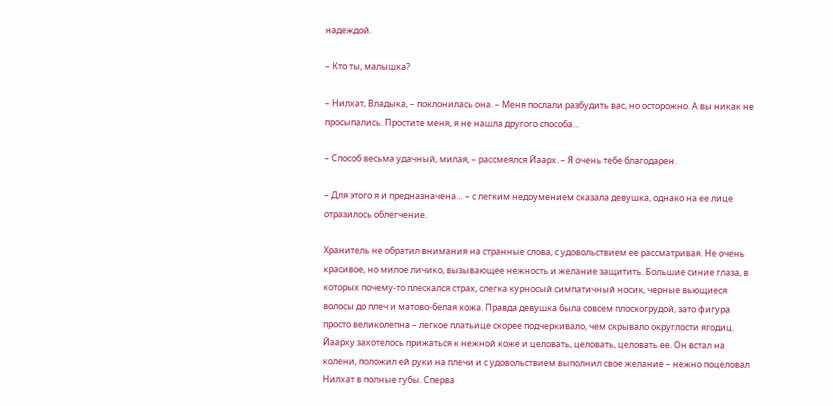надеждой.

– Кто ты, малышка?

– Нилхат, Владыка, – поклонилась она. – Меня послали разбудить вас, но осторожно. А вы никак не просыпались. Простите меня, я не нашла другого способа…

– Способ весьма удачный, милая, – рассмеялся Йаарх. – Я очень тебе благодарен.

– Для этого я и предназначена… – с легким недоумением сказала девушка, однако на ее лице отразилось облегчение.

Хранитель не обратил внимания на странные слова, с удовольствием ее рассматривая. Не очень красивое, но милое личико, вызывающее нежность и желание защитить. Большие синие глаза, в которых почему-то плескался страх, слегка курносый симпатичный носик, черные вьющиеся волосы до плеч и матово-белая кожа. Правда девушка была совсем плоскогрудой, зато фигура просто великолепна – легкое платьице скорее подчеркивало, чем скрывало округлости ягодиц. Йаарху захотелось прижаться к нежной коже и целовать, целовать, целовать ее. Он встал на колени, положил ей руки на плечи и с удовольствием выполнил свое желание – нежно поцеловал Нилхат в полные губы. Сперва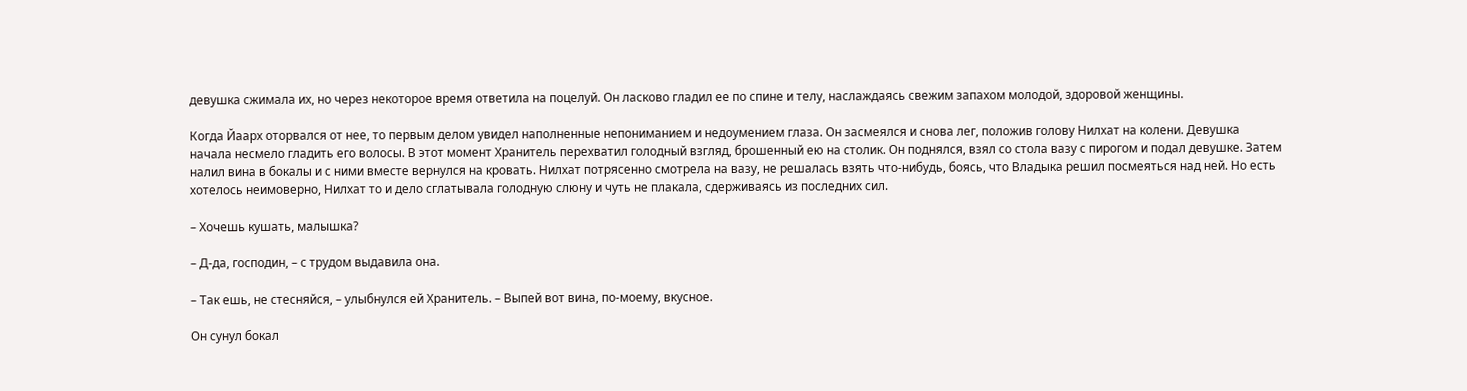девушка сжимала их, но через некоторое время ответила на поцелуй. Он ласково гладил ее по спине и телу, наслаждаясь свежим запахом молодой, здоровой женщины.

Когда Йаарх оторвался от нее, то первым делом увидел наполненные непониманием и недоумением глаза. Он засмеялся и снова лег, положив голову Нилхат на колени. Девушка начала несмело гладить его волосы. В этот момент Хранитель перехватил голодный взгляд, брошенный ею на столик. Он поднялся, взял со стола вазу с пирогом и подал девушке. Затем налил вина в бокалы и с ними вместе вернулся на кровать. Нилхат потрясенно смотрела на вазу, не решалась взять что-нибудь, боясь, что Владыка решил посмеяться над ней. Но есть хотелось неимоверно, Нилхат то и дело сглатывала голодную слюну и чуть не плакала, сдерживаясь из последних сил.

– Хочешь кушать, малышка?

– Д-да, господин, – с трудом выдавила она.

– Так ешь, не стесняйся, – улыбнулся ей Хранитель. – Выпей вот вина, по-моему, вкусное.

Он сунул бокал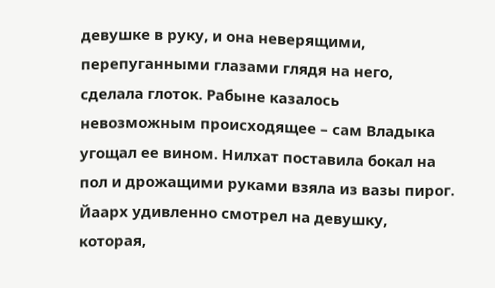девушке в руку, и она неверящими, перепуганными глазами глядя на него, сделала глоток. Рабыне казалось невозможным происходящее – сам Владыка угощал ее вином. Нилхат поставила бокал на пол и дрожащими руками взяла из вазы пирог. Йаарх удивленно смотрел на девушку, которая,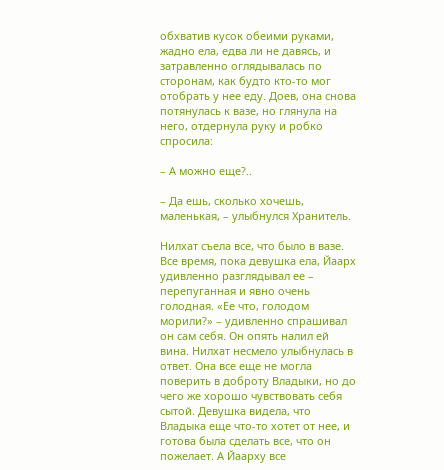обхватив кусок обеими руками, жадно ела, едва ли не давясь, и затравленно оглядывалась по сторонам, как будто кто-то мог отобрать у нее еду. Доев, она снова потянулась к вазе, но глянула на него, отдернула руку и робко спросила:

– А можно еще?..

– Да ешь, сколько хочешь, маленькая, – улыбнулся Хранитель.

Нилхат съела все, что было в вазе. Все время, пока девушка ела, Йаарх удивленно разглядывал ее – перепуганная и явно очень голодная. «Ее что, голодом морили?» – удивленно спрашивал он сам себя. Он опять налил ей вина. Нилхат несмело улыбнулась в ответ. Она все еще не могла поверить в доброту Владыки, но до чего же хорошо чувствовать себя сытой. Девушка видела, что Владыка еще что-то хотет от нее, и готова была сделать все, что он пожелает. А Йаарху все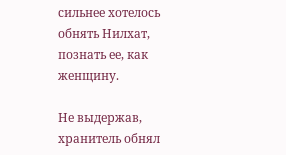сильнее хотелось обнять Нилхат, познать ее, как женщину.

Не выдержав, хранитель обнял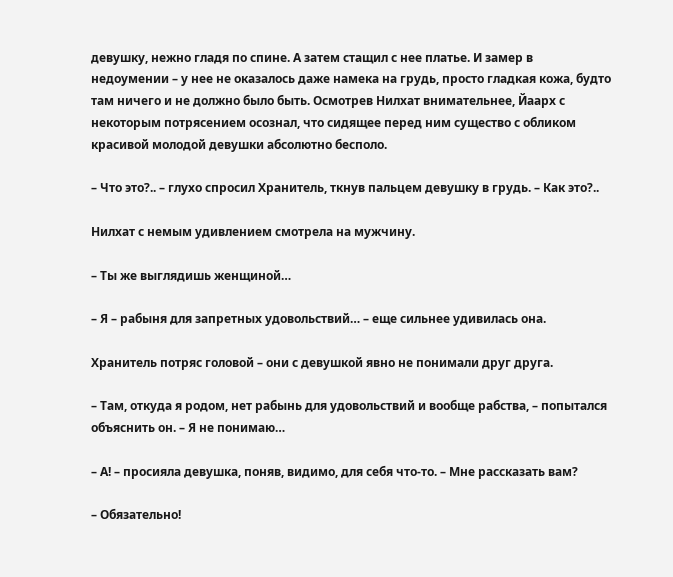девушку, нежно гладя по спине. А затем стащил с нее платье. И замер в недоумении – у нее не оказалось даже намека на грудь, просто гладкая кожа, будто там ничего и не должно было быть. Осмотрев Нилхат внимательнее, Йаарх с некоторым потрясением осознал, что сидящее перед ним существо с обликом красивой молодой девушки абсолютно бесполо.

– Что это?.. – глухо спросил Хранитель, ткнув пальцем девушку в грудь. – Как это?..

Нилхат с немым удивлением смотрела на мужчину.

– Ты же выглядишь женщиной…

– Я – рабыня для запретных удовольствий… – еще сильнее удивилась она.

Хранитель потряс головой – они с девушкой явно не понимали друг друга.

– Там, откуда я родом, нет рабынь для удовольствий и вообще рабства, – попытался объяснить он. – Я не понимаю…

– А! – просияла девушка, поняв, видимо, для себя что-то. – Мне рассказать вам?

– Обязательно!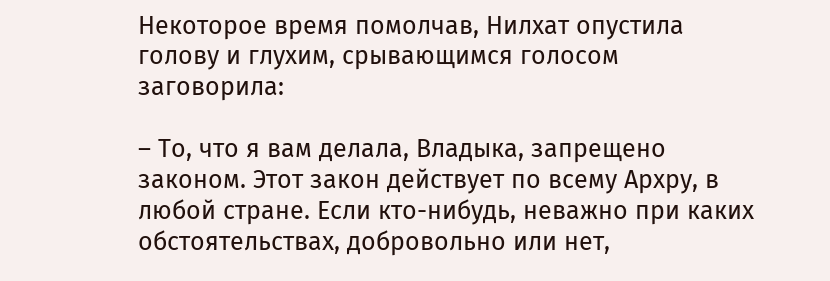Некоторое время помолчав, Нилхат опустила голову и глухим, срывающимся голосом заговорила:

– То, что я вам делала, Владыка, запрещено законом. Этот закон действует по всему Архру, в любой стране. Если кто-нибудь, неважно при каких обстоятельствах, добровольно или нет,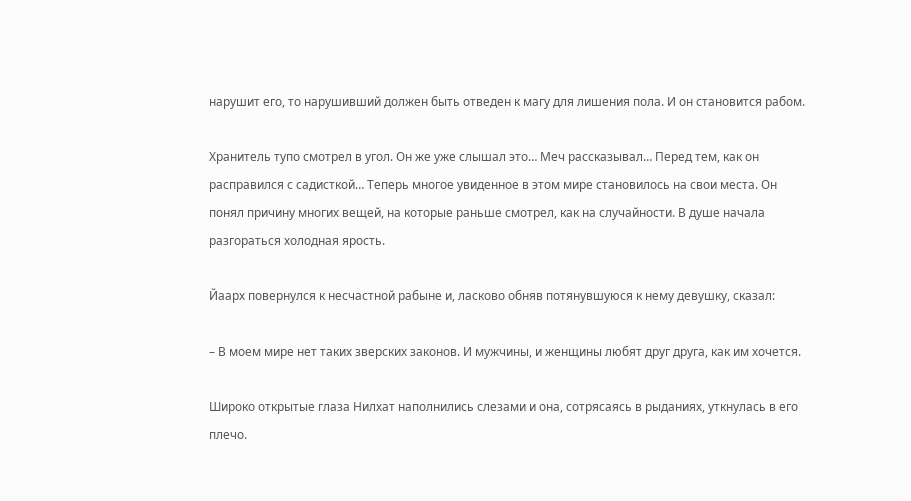нарушит его, то нарушивший должен быть отведен к магу для лишения пола. И он становится рабом.

Хранитель тупо смотрел в угол. Он же уже слышал это… Меч рассказывал… Перед тем, как он расправился с садисткой… Теперь многое увиденное в этом мире становилось на свои места. Он понял причину многих вещей, на которые раньше смотрел, как на случайности. В душе начала разгораться холодная ярость.

Йаарх повернулся к несчастной рабыне и, ласково обняв потянувшуюся к нему девушку, сказал:

– В моем мире нет таких зверских законов. И мужчины, и женщины любят друг друга, как им хочется.

Широко открытые глаза Нилхат наполнились слезами и она, сотрясаясь в рыданиях, уткнулась в его плечо.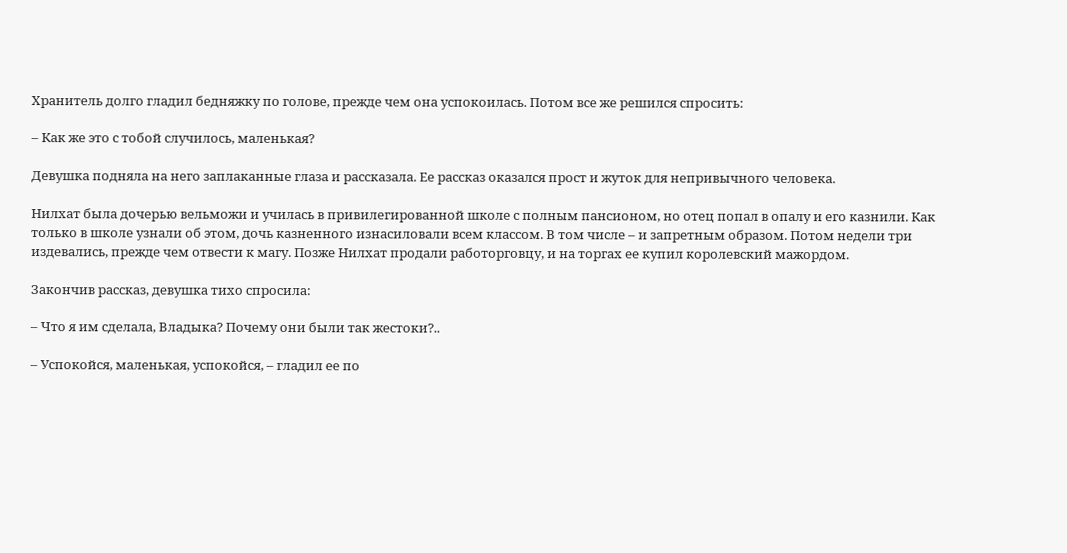Хранитель долго гладил бедняжку по голове, прежде чем она успокоилась. Потом все же решился спросить:

– Как же это с тобой случилось, маленькая?

Девушка подняла на него заплаканные глаза и рассказала. Ее рассказ оказался прост и жуток для непривычного человека.

Нилхат была дочерью вельможи и училась в привилегированной школе с полным пансионом, но отец попал в опалу и его казнили. Как только в школе узнали об этом, дочь казненного изнасиловали всем классом. В том числе – и запретным образом. Потом недели три издевались, прежде чем отвести к магу. Позже Нилхат продали работорговцу, и на торгах ее купил королевский мажордом.

Закончив рассказ, девушка тихо спросила:

– Что я им сделала, Владыка? Почему они были так жестоки?..

– Успокойся, маленькая, успокойся, – гладил ее по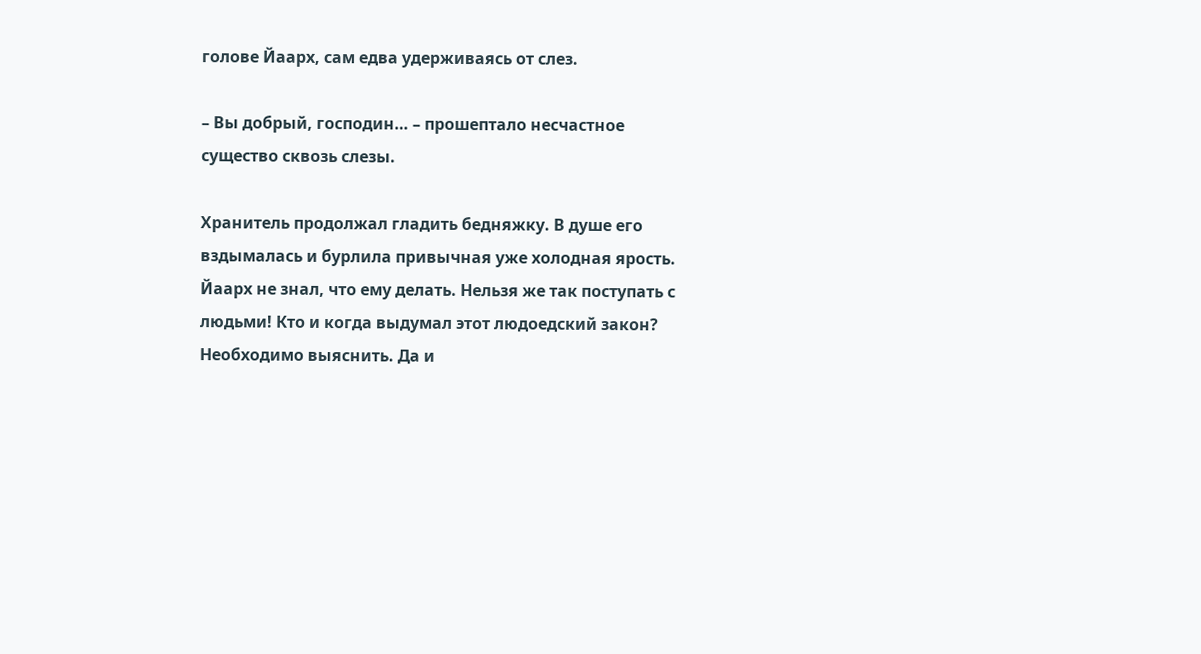голове Йаарх, сам едва удерживаясь от слез.

– Вы добрый, господин… – прошептало несчастное существо сквозь слезы.

Хранитель продолжал гладить бедняжку. В душе его вздымалась и бурлила привычная уже холодная ярость. Йаарх не знал, что ему делать. Нельзя же так поступать с людьми! Кто и когда выдумал этот людоедский закон? Необходимо выяснить. Да и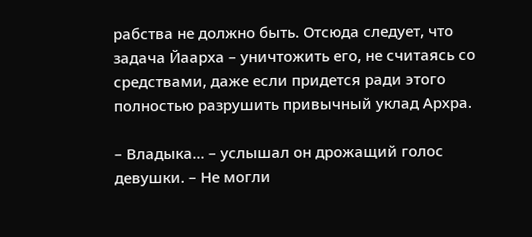рабства не должно быть. Отсюда следует, что задача Йаарха – уничтожить его, не считаясь со средствами, даже если придется ради этого полностью разрушить привычный уклад Архра.

– Владыка… – услышал он дрожащий голос девушки. – Не могли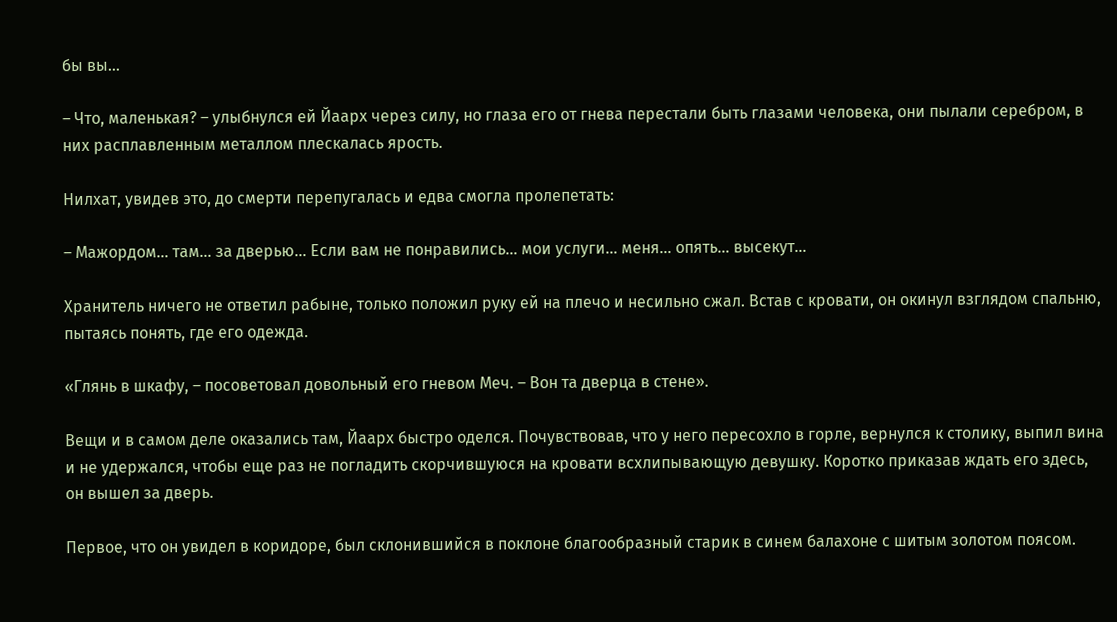бы вы…

– Что, маленькая? – улыбнулся ей Йаарх через силу, но глаза его от гнева перестали быть глазами человека, они пылали серебром, в них расплавленным металлом плескалась ярость.

Нилхат, увидев это, до смерти перепугалась и едва смогла пролепетать:

– Мажордом… там… за дверью… Если вам не понравились… мои услуги… меня… опять… высекут…

Хранитель ничего не ответил рабыне, только положил руку ей на плечо и несильно сжал. Встав с кровати, он окинул взглядом спальню, пытаясь понять, где его одежда.

«Глянь в шкафу, – посоветовал довольный его гневом Меч. – Вон та дверца в стене».

Вещи и в самом деле оказались там, Йаарх быстро оделся. Почувствовав, что у него пересохло в горле, вернулся к столику, выпил вина и не удержался, чтобы еще раз не погладить скорчившуюся на кровати всхлипывающую девушку. Коротко приказав ждать его здесь, он вышел за дверь.

Первое, что он увидел в коридоре, был склонившийся в поклоне благообразный старик в синем балахоне с шитым золотом поясом.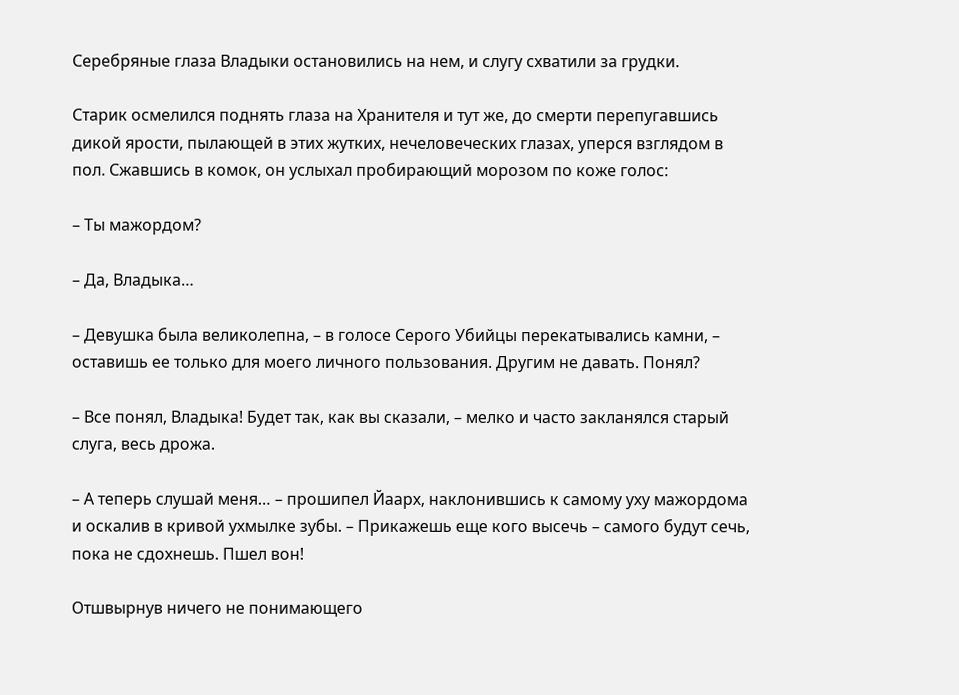Серебряные глаза Владыки остановились на нем, и слугу схватили за грудки.

Старик осмелился поднять глаза на Хранителя и тут же, до смерти перепугавшись дикой ярости, пылающей в этих жутких, нечеловеческих глазах, уперся взглядом в пол. Сжавшись в комок, он услыхал пробирающий морозом по коже голос:

– Ты мажордом?

– Да, Владыка…

– Девушка была великолепна, – в голосе Серого Убийцы перекатывались камни, – оставишь ее только для моего личного пользования. Другим не давать. Понял?

– Все понял, Владыка! Будет так, как вы сказали, – мелко и часто закланялся старый слуга, весь дрожа.

– А теперь слушай меня… – прошипел Йаарх, наклонившись к самому уху мажордома и оскалив в кривой ухмылке зубы. – Прикажешь еще кого высечь – самого будут сечь, пока не сдохнешь. Пшел вон!

Отшвырнув ничего не понимающего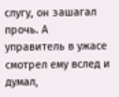слугу, он зашагал прочь. А управитель в ужасе смотрел ему вслед и думал,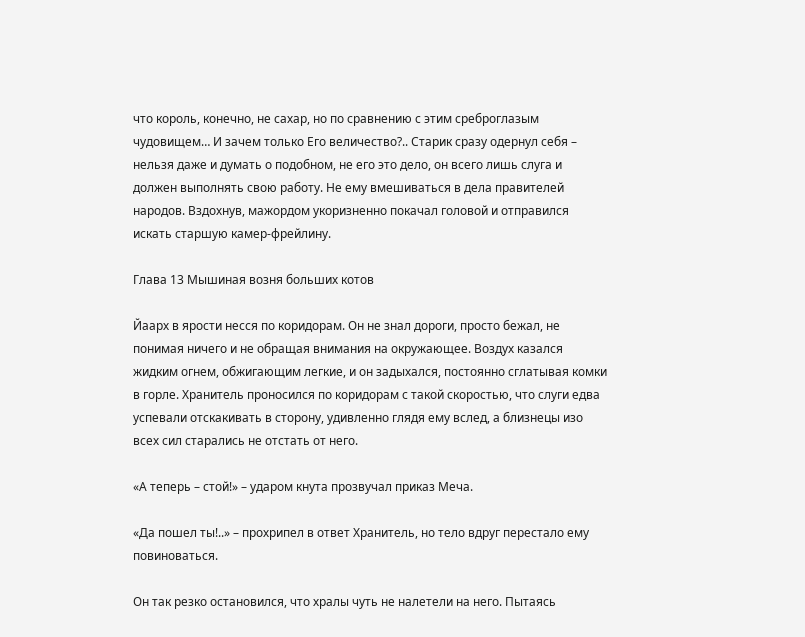что король, конечно, не сахар, но по сравнению с этим среброглазым чудовищем… И зачем только Его величество?.. Старик сразу одернул себя – нельзя даже и думать о подобном, не его это дело, он всего лишь слуга и должен выполнять свою работу. Не ему вмешиваться в дела правителей народов. Вздохнув, мажордом укоризненно покачал головой и отправился искать старшую камер-фрейлину.

Глава 13 Мышиная возня больших котов

Йаарх в ярости несся по коридорам. Он не знал дороги, просто бежал, не понимая ничего и не обращая внимания на окружающее. Воздух казался жидким огнем, обжигающим легкие, и он задыхался, постоянно сглатывая комки в горле. Хранитель проносился по коридорам с такой скоростью, что слуги едва успевали отскакивать в сторону, удивленно глядя ему вслед, а близнецы изо всех сил старались не отстать от него.

«А теперь – стой!» – ударом кнута прозвучал приказ Меча.

«Да пошел ты!..» – прохрипел в ответ Хранитель, но тело вдруг перестало ему повиноваться.

Он так резко остановился, что хралы чуть не налетели на него. Пытаясь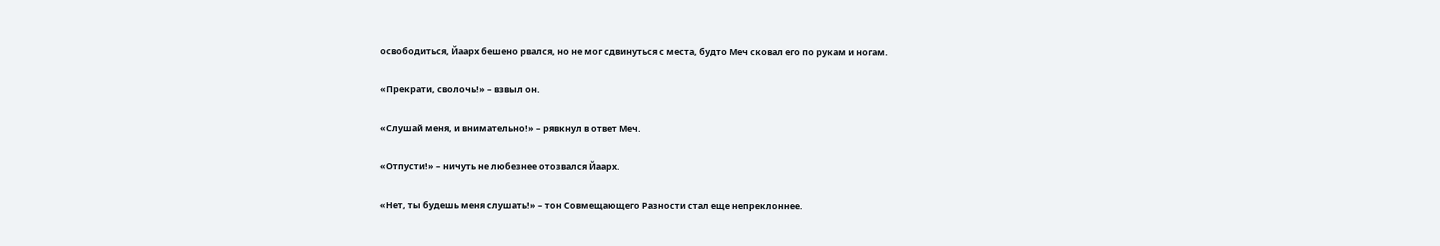освободиться, Йаарх бешено рвался, но не мог сдвинуться с места, будто Меч сковал его по рукам и ногам.

«Прекрати, сволочь!» – взвыл он.

«Слушай меня, и внимательно!» – рявкнул в ответ Меч.

«Отпусти!» – ничуть не любезнее отозвался Йаарх.

«Нет, ты будешь меня слушать!» – тон Совмещающего Разности стал еще непреклоннее.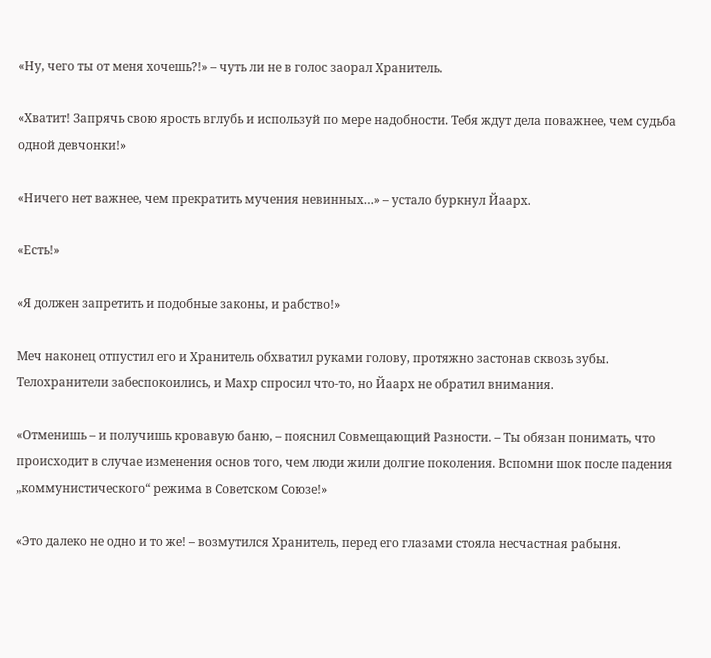«Ну, чего ты от меня хочешь?!» – чуть ли не в голос заорал Хранитель.

«Хватит! Запрячь свою ярость вглубь и используй по мере надобности. Тебя ждут дела поважнее, чем судьба одной девчонки!»

«Ничего нет важнее, чем прекратить мучения невинных…» – устало буркнул Йаарх.

«Есть!»

«Я должен запретить и подобные законы, и рабство!»

Меч наконец отпустил его и Хранитель обхватил руками голову, протяжно застонав сквозь зубы. Телохранители забеспокоились, и Махр спросил что-то, но Йаарх не обратил внимания.

«Отменишь – и получишь кровавую баню, – пояснил Совмещающий Разности. – Ты обязан понимать, что происходит в случае изменения основ того, чем люди жили долгие поколения. Вспомни шок после падения „коммунистического“ режима в Советском Союзе!»

«Это далеко не одно и то же! – возмутился Хранитель, перед его глазами стояла несчастная рабыня.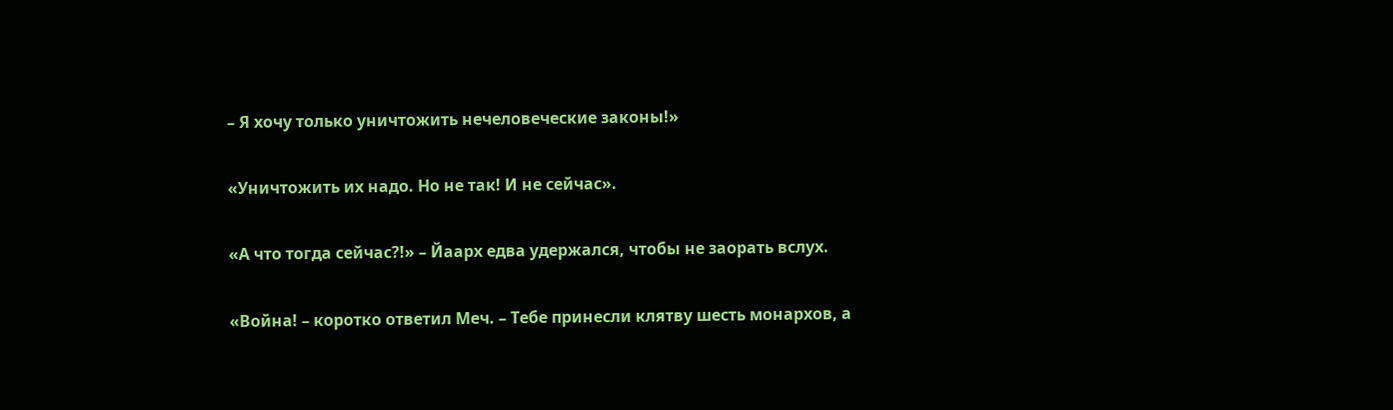– Я хочу только уничтожить нечеловеческие законы!»

«Уничтожить их надо. Но не так! И не сейчас».

«А что тогда сейчас?!» – Йаарх едва удержался, чтобы не заорать вслух.

«Война! – коротко ответил Меч. – Тебе принесли клятву шесть монархов, а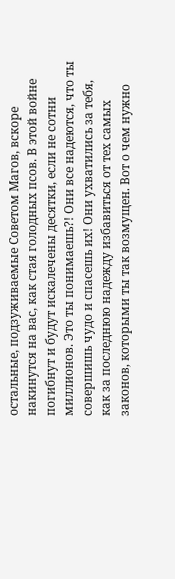остальные, подзуживаемые Советом Магов, вскоре накинутся на вас, как стая голодных псов. В этой войне погибнут и будут искалечены десятки, если не сотни миллионов. Это ты понимаешь?! Они все надеются, что ты совершишь чудо и спасешь их! Они ухватились за тебя, как за последнюю надежду избавиться от тех самых законов, которыми ты так возмущен. Вот о чем нужно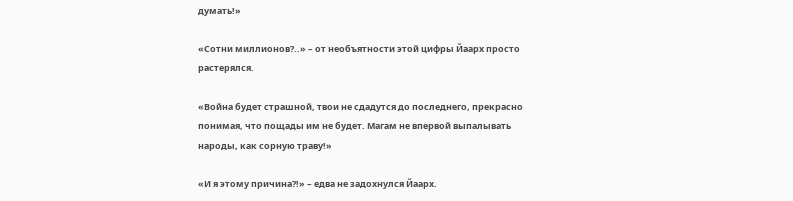думать!»

«Сотни миллионов?..» – от необъятности этой цифры Йаарх просто растерялся.

«Война будет страшной, твои не сдадутся до последнего, прекрасно понимая, что пощады им не будет. Магам не впервой выпалывать народы, как сорную траву!»

«И я этому причина?!» – едва не задохнулся Йаарх.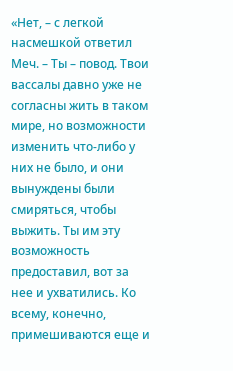«Нет, – с легкой насмешкой ответил Меч. – Ты – повод. Твои вассалы давно уже не согласны жить в таком мире, но возможности изменить что-либо у них не было, и они вынуждены были смиряться, чтобы выжить. Ты им эту возможность предоставил, вот за нее и ухватились. Ко всему, конечно, примешиваются еще и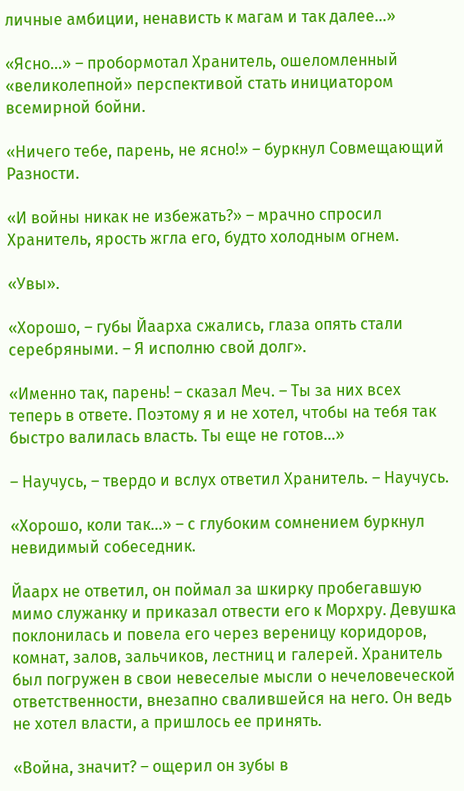личные амбиции, ненависть к магам и так далее…»

«Ясно…» – пробормотал Хранитель, ошеломленный «великолепной» перспективой стать инициатором всемирной бойни.

«Ничего тебе, парень, не ясно!» – буркнул Совмещающий Разности.

«И войны никак не избежать?» – мрачно спросил Хранитель, ярость жгла его, будто холодным огнем.

«Увы».

«Хорошо, – губы Йаарха сжались, глаза опять стали серебряными. – Я исполню свой долг».

«Именно так, парень! – сказал Меч. – Ты за них всех теперь в ответе. Поэтому я и не хотел, чтобы на тебя так быстро валилась власть. Ты еще не готов…»

– Научусь, – твердо и вслух ответил Хранитель. – Научусь.

«Хорошо, коли так…» – с глубоким сомнением буркнул невидимый собеседник.

Йаарх не ответил, он поймал за шкирку пробегавшую мимо служанку и приказал отвести его к Морхру. Девушка поклонилась и повела его через вереницу коридоров, комнат, залов, зальчиков, лестниц и галерей. Хранитель был погружен в свои невеселые мысли о нечеловеческой ответственности, внезапно свалившейся на него. Он ведь не хотел власти, а пришлось ее принять.

«Война, значит? – ощерил он зубы в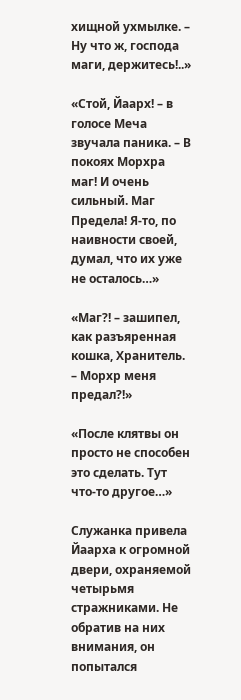хищной ухмылке. – Ну что ж, господа маги, держитесь!..»

«Стой, Йаарх! – в голосе Меча звучала паника. – В покоях Морхра маг! И очень сильный. Маг Предела! Я-то, по наивности своей, думал, что их уже не осталось…»

«Маг?! – зашипел, как разъяренная кошка, Хранитель. – Морхр меня предал?!»

«После клятвы он просто не способен это сделать. Тут что-то другое…»

Служанка привела Йаарха к огромной двери, охраняемой четырьмя стражниками. Не обратив на них внимания, он попытался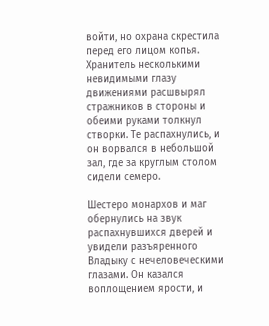войти, но охрана скрестила перед его лицом копья. Хранитель несколькими невидимыми глазу движениями расшвырял стражников в стороны и обеими руками толкнул створки. Те распахнулись, и он ворвался в небольшой зал, где за круглым столом сидели семеро.

Шестеро монархов и маг обернулись на звук распахнувшихся дверей и увидели разъяренного Владыку с нечеловеческими глазами. Он казался воплощением ярости, и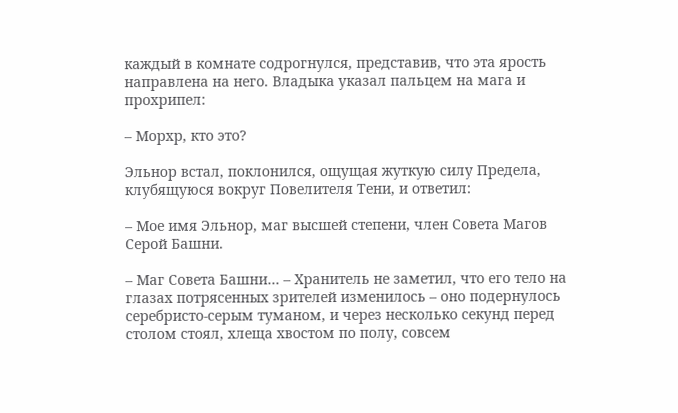каждый в комнате содрогнулся, представив, что эта ярость направлена на него. Владыка указал пальцем на мага и прохрипел:

– Морхр, кто это?

Эльнор встал, поклонился, ощущая жуткую силу Предела, клубящуюся вокруг Повелителя Тени, и ответил:

– Мое имя Эльнор, маг высшей степени, член Совета Магов Серой Башни.

– Маг Совета Башни… – Хранитель не заметил, что его тело на глазах потрясенных зрителей изменилось – оно подернулось серебристо-серым туманом, и через несколько секунд перед столом стоял, хлеща хвостом по полу, совсем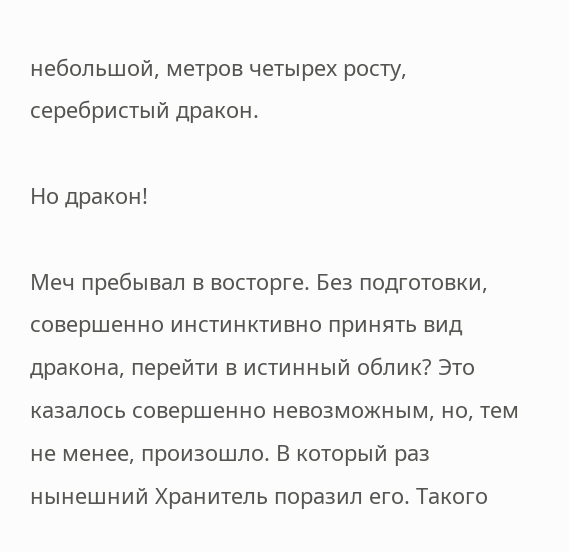небольшой, метров четырех росту, серебристый дракон.

Но дракон!

Меч пребывал в восторге. Без подготовки, совершенно инстинктивно принять вид дракона, перейти в истинный облик? Это казалось совершенно невозможным, но, тем не менее, произошло. В который раз нынешний Хранитель поразил его. Такого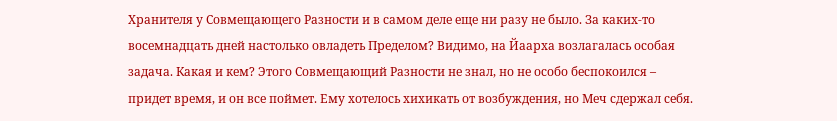Хранителя у Совмещающего Разности и в самом деле еще ни разу не было. За каких-то восемнадцать дней настолько овладеть Пределом? Видимо, на Йаарха возлагалась особая задача. Какая и кем? Этого Совмещающий Разности не знал, но не особо беспокоился – придет время, и он все поймет. Ему хотелось хихикать от возбуждения, но Меч сдержал себя.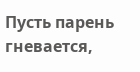Пусть парень гневается,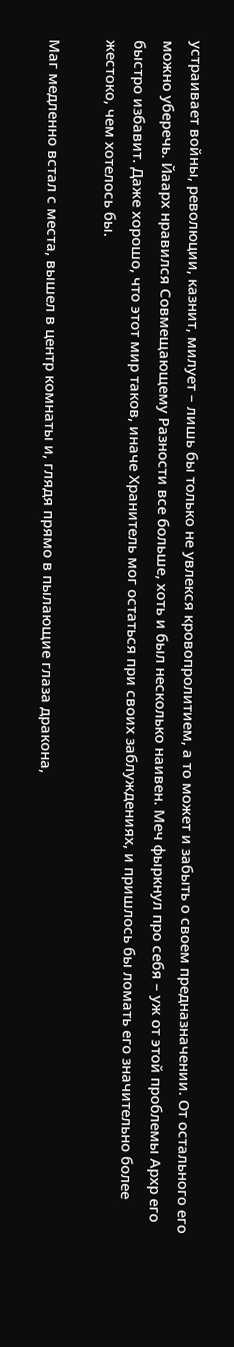устраивает войны, революции, казнит, милует – лишь бы только не увлекся кровопролитием, а то может и забыть о своем предназначении. От остального его можно уберечь. Йаарх нравился Совмещающему Разности все больше, хоть и был несколько наивен. Меч фыркнул про себя – уж от этой проблемы Архр его быстро избавит. Даже хорошо, что этот мир таков, иначе Хранитель мог остаться при своих заблуждениях, и пришлось бы ломать его значительно более жестоко, чем хотелось бы.

Маг медленно встал с места, вышел в центр комнаты и, глядя прямо в пылающие глаза дракона,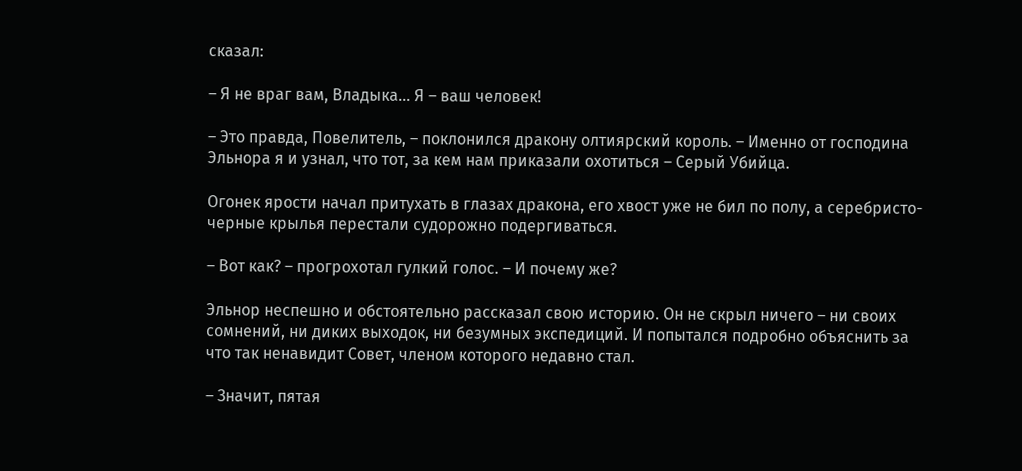сказал:

– Я не враг вам, Владыка… Я – ваш человек!

– Это правда, Повелитель, – поклонился дракону олтиярский король. – Именно от господина Эльнора я и узнал, что тот, за кем нам приказали охотиться – Серый Убийца.

Огонек ярости начал притухать в глазах дракона, его хвост уже не бил по полу, а серебристо-черные крылья перестали судорожно подергиваться.

– Вот как? – прогрохотал гулкий голос. – И почему же?

Эльнор неспешно и обстоятельно рассказал свою историю. Он не скрыл ничего – ни своих сомнений, ни диких выходок, ни безумных экспедиций. И попытался подробно объяснить за что так ненавидит Совет, членом которого недавно стал.

– Значит, пятая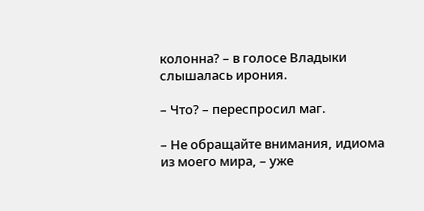колонна? – в голосе Владыки слышалась ирония.

– Что? – переспросил маг.

– Не обращайте внимания, идиома из моего мира, – уже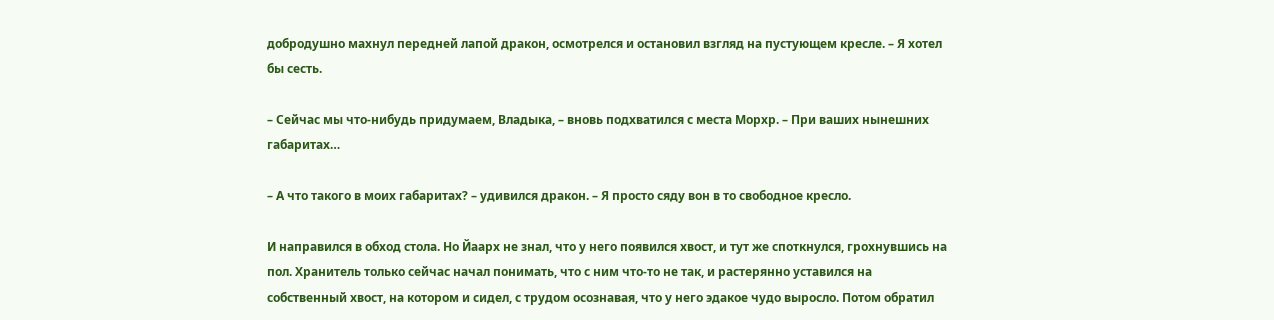добродушно махнул передней лапой дракон, осмотрелся и остановил взгляд на пустующем кресле. – Я хотел бы сесть.

– Сейчас мы что-нибудь придумаем, Владыка, – вновь подхватился с места Морхр. – При ваших нынешних габаритах…

– А что такого в моих габаритах? – удивился дракон. – Я просто сяду вон в то свободное кресло.

И направился в обход стола. Но Йаарх не знал, что у него появился хвост, и тут же споткнулся, грохнувшись на пол. Хранитель только сейчас начал понимать, что с ним что-то не так, и растерянно уставился на собственный хвост, на котором и сидел, с трудом осознавая, что у него эдакое чудо выросло. Потом обратил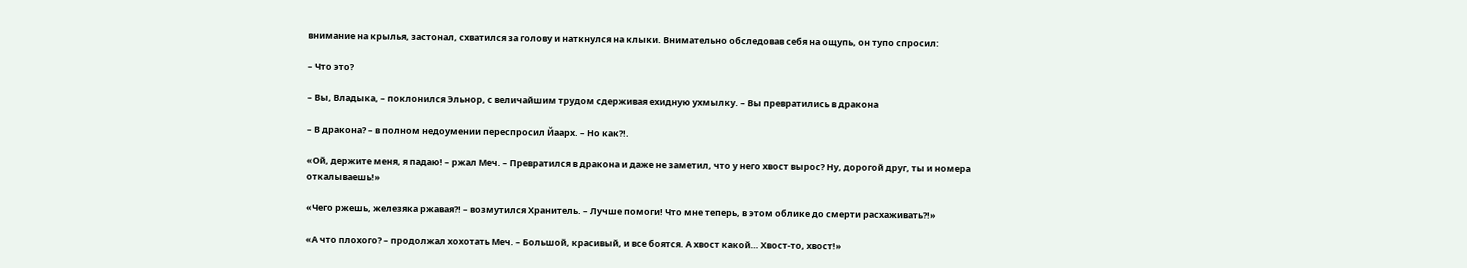внимание на крылья, застонал, схватился за голову и наткнулся на клыки. Внимательно обследовав себя на ощупь, он тупо спросил:

– Что это?

– Вы, Владыка, – поклонился Эльнор, с величайшим трудом сдерживая ехидную ухмылку. – Вы превратились в дракона

– В дракона? – в полном недоумении переспросил Йаарх. – Но как?!.

«Ой, держите меня, я падаю! – ржал Меч. – Превратился в дракона и даже не заметил, что у него хвост вырос? Ну, дорогой друг, ты и номера откалываешь!»

«Чего ржешь, железяка ржавая?! – возмутился Хранитель. – Лучше помоги! Что мне теперь, в этом облике до смерти расхаживать?!»

«А что плохого? – продолжал хохотать Меч. – Большой, красивый, и все боятся. А хвост какой… Хвост-то, хвост!»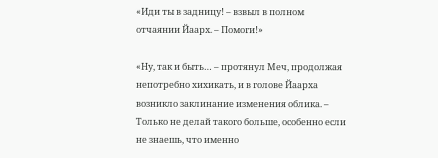«Иди ты в задницу! – взвыл в полном отчаянии Йаарх. – Помоги!»

«Ну, так и быть… – протянул Меч, продолжая непотребно хихикать, и в голове Йаарха возникло заклинание изменения облика. – Только не делай такого больше, особенно если не знаешь, что именно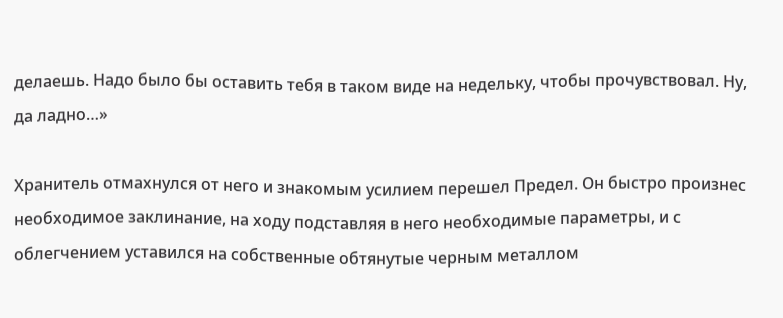делаешь. Надо было бы оставить тебя в таком виде на недельку, чтобы прочувствовал. Ну, да ладно…»

Хранитель отмахнулся от него и знакомым усилием перешел Предел. Он быстро произнес необходимое заклинание, на ходу подставляя в него необходимые параметры, и с облегчением уставился на собственные обтянутые черным металлом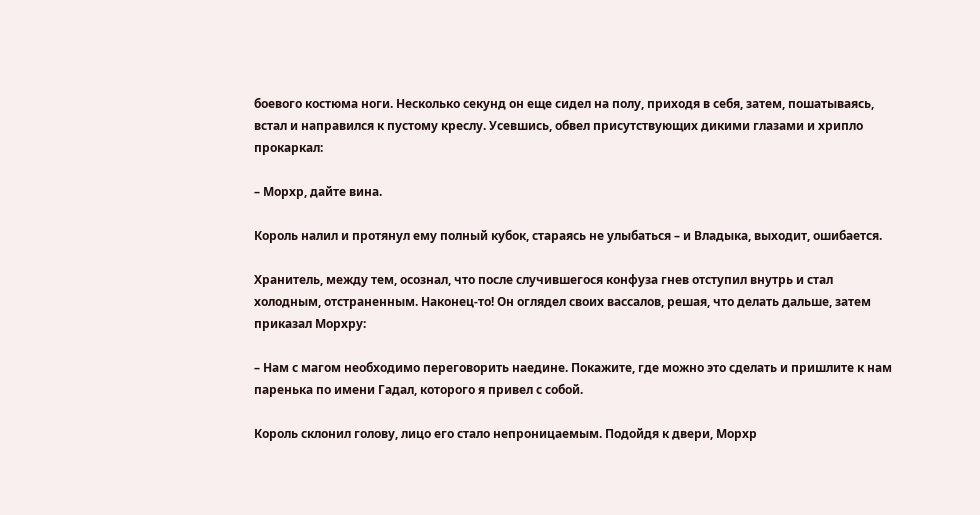боевого костюма ноги. Несколько секунд он еще сидел на полу, приходя в себя, затем, пошатываясь, встал и направился к пустому креслу. Усевшись, обвел присутствующих дикими глазами и хрипло прокаркал:

– Морхр, дайте вина.

Король налил и протянул ему полный кубок, стараясь не улыбаться – и Владыка, выходит, ошибается.

Хранитель, между тем, осознал, что после случившегося конфуза гнев отступил внутрь и стал холодным, отстраненным. Наконец-то! Он оглядел своих вассалов, решая, что делать дальше, затем приказал Морхру:

– Нам с магом необходимо переговорить наедине. Покажите, где можно это сделать и пришлите к нам паренька по имени Гадал, которого я привел с собой.

Король склонил голову, лицо его стало непроницаемым. Подойдя к двери, Морхр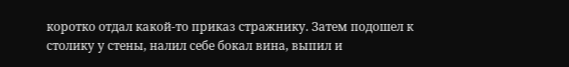коротко отдал какой-то приказ стражнику. Затем подошел к столику у стены, налил себе бокал вина, выпил и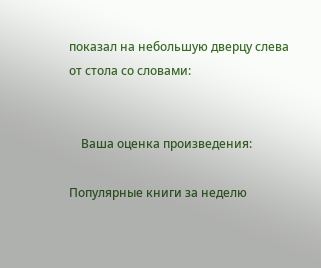показал на небольшую дверцу слева от стола со словами:


    Ваша оценка произведения:

Популярные книги за неделю